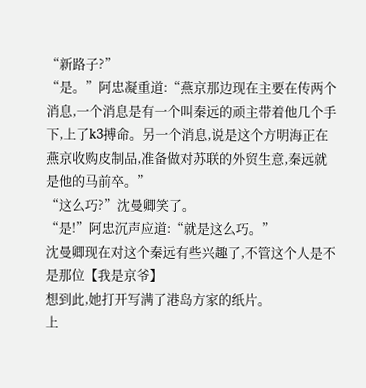“新路子?”
“是。”阿忠凝重道:“燕京那边现在主要在传两个消息,一个消息是有一个叫秦远的顽主带着他几个手下,上了k3搏命。另一个消息,说是这个方明海正在燕京收购皮制品,准备做对苏联的外贸生意,秦远就是他的马前卒。”
“这么巧?”沈曼卿笑了。
“是!”阿忠沉声应道:“就是这么巧。”
沈曼卿现在对这个秦远有些兴趣了,不管这个人是不是那位【我是京爷】
想到此,她打开写满了港岛方家的纸片。
上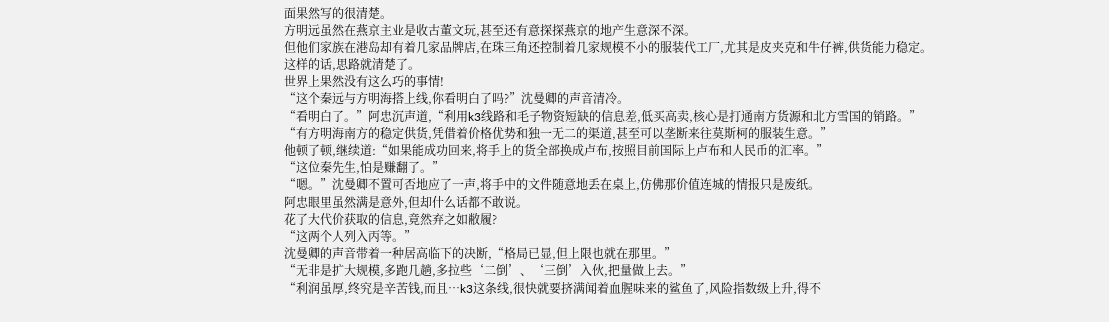面果然写的很清楚。
方明远虽然在燕京主业是收古董文玩,甚至还有意探探燕京的地产生意深不深。
但他们家族在港岛却有着几家品牌店,在珠三角还控制着几家规模不小的服装代工厂,尤其是皮夹克和牛仔裤,供货能力稳定。
这样的话,思路就清楚了。
世界上果然没有这么巧的事情!
“这个秦远与方明海搭上线,你看明白了吗?”沈曼卿的声音清冷。
“看明白了。”阿忠沉声道,“利用k3线路和毛子物资短缺的信息差,低买高卖,核心是打通南方货源和北方雪国的销路。”
“有方明海南方的稳定供货,凭借着价格优势和独一无二的渠道,甚至可以垄断来往莫斯柯的服装生意。”
他顿了顿,继续道:“如果能成功回来,将手上的货全部换成卢布,按照目前国际上卢布和人民币的汇率。”
“这位秦先生,怕是赚翻了。”
“嗯。”沈曼卿不置可否地应了一声,将手中的文件随意地丢在桌上,仿佛那价值连城的情报只是废纸。
阿忠眼里虽然满是意外,但却什么话都不敢说。
花了大代价获取的信息,竟然弃之如敝履?
“这两个人列入丙等。”
沈曼卿的声音带着一种居高临下的决断,“格局已显,但上限也就在那里。”
“无非是扩大规模,多跑几趟,多拉些‘二倒’、‘三倒’入伙,把量做上去。”
“利润虽厚,终究是辛苦钱,而且…k3这条线,很快就要挤满闻着血腥味来的鲨鱼了,风险指数级上升,得不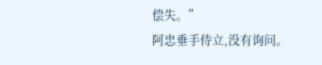偿失。”
阿忠垂手侍立,没有询问。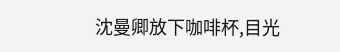沈曼卿放下咖啡杯,目光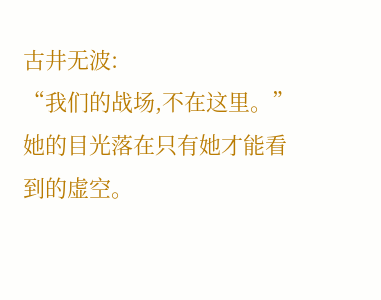古井无波:
“我们的战场,不在这里。”
她的目光落在只有她才能看到的虚空。